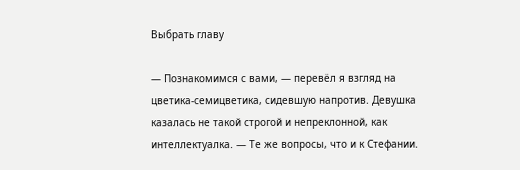Выбрать главу

— Познакомимся с вами, — перевёл я взгляд на цветика-семицветика, сидевшую напротив. Девушка казалась не такой строгой и непреклонной, как интеллектуалка. — Те же вопросы, что и к Стефании.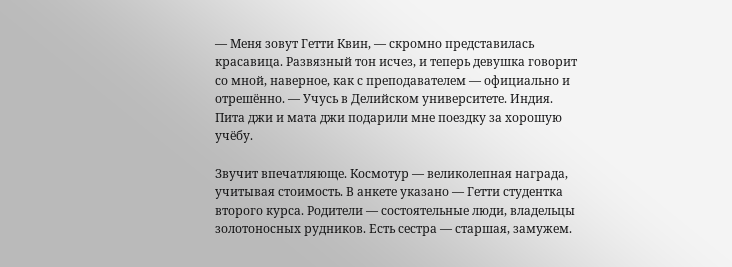— Меня зовут Гетти Квин, — скромно представилась красавица. Развязный тон исчез, и теперь девушка говорит со мной, наверное, как с преподавателем — официально и отрешённо. — Учусь в Делийском университете. Индия. Пита джи и мата джи подарили мне поездку за хорошую учёбу.

Звучит впечатляюще. Космотур — великолепная награда, учитывая стоимость. В анкете указано — Гетти студентка второго курса. Родители — состоятельные люди, владельцы золотоносных рудников. Есть сестра — старшая, замужем.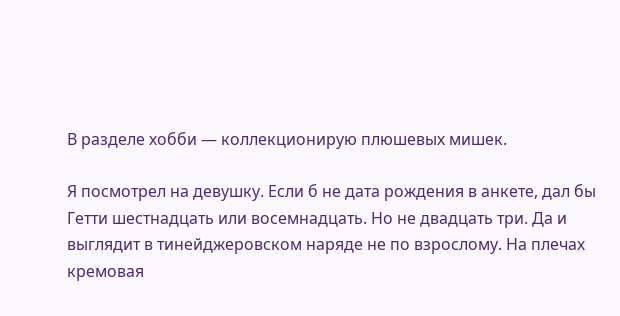В разделе хобби — коллекционирую плюшевых мишек.

Я посмотрел на девушку. Если б не дата рождения в анкете, дал бы Гетти шестнадцать или восемнадцать. Но не двадцать три. Да и выглядит в тинейджеровском наряде не по взрослому. На плечах кремовая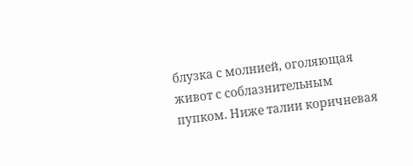блузка с молнией, оголяющая живот с соблазнительным пупком. Ниже талии коричневая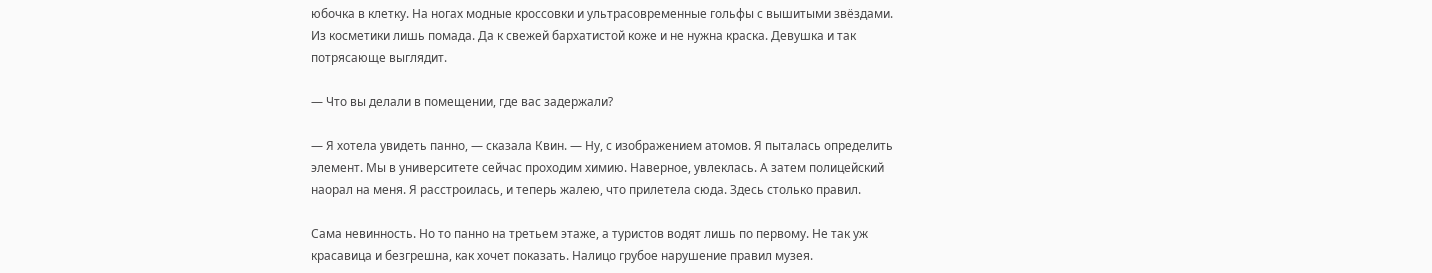юбочка в клетку. На ногах модные кроссовки и ультрасовременные гольфы с вышитыми звёздами. Из косметики лишь помада. Да к свежей бархатистой коже и не нужна краска. Девушка и так потрясающе выглядит.

— Что вы делали в помещении, где вас задержали?

— Я хотела увидеть панно, — сказала Квин. — Ну, с изображением атомов. Я пыталась определить элемент. Мы в университете сейчас проходим химию. Наверное, увлеклась. А затем полицейский наорал на меня. Я расстроилась, и теперь жалею, что прилетела сюда. Здесь столько правил.

Сама невинность. Но то панно на третьем этаже, а туристов водят лишь по первому. Не так уж красавица и безгрешна, как хочет показать. Налицо грубое нарушение правил музея.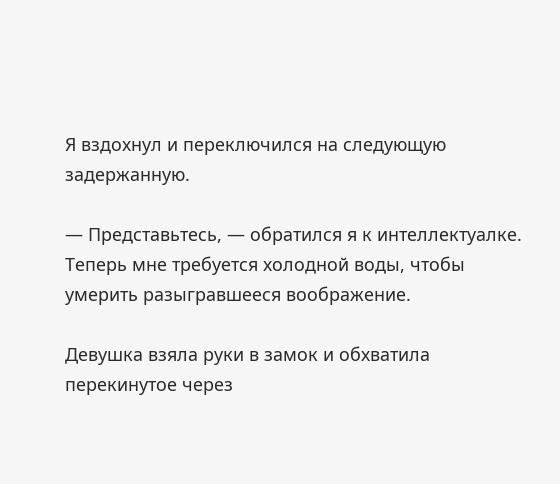Я вздохнул и переключился на следующую задержанную.

— Представьтесь, — обратился я к интеллектуалке. Теперь мне требуется холодной воды, чтобы умерить разыгравшееся воображение.

Девушка взяла руки в замок и обхватила перекинутое через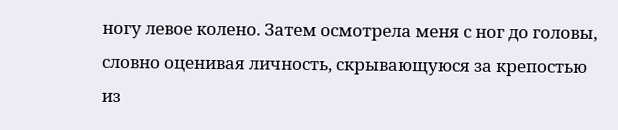ногу левое колено. Затем осмотрела меня с ног до головы, словно оценивая личность, скрывающуюся за крепостью из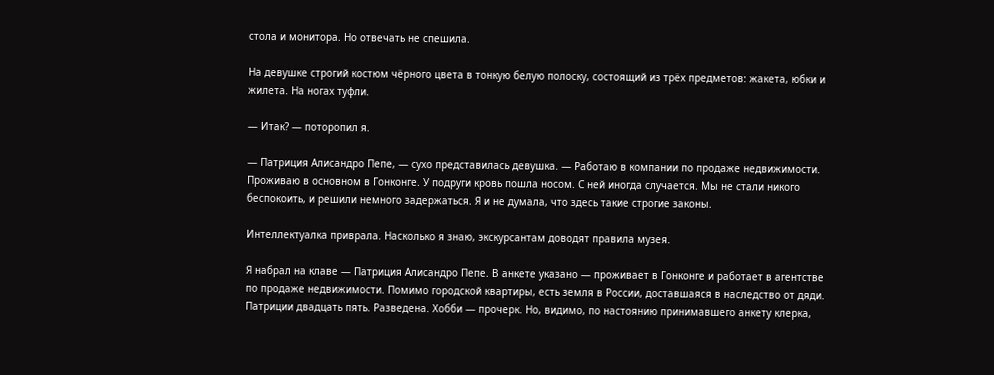стола и монитора. Но отвечать не спешила.

На девушке строгий костюм чёрного цвета в тонкую белую полоску, состоящий из трёх предметов: жакета, юбки и жилета. На ногах туфли.

— Итак? — поторопил я.

— Патриция Алисандро Пепе, — сухо представилась девушка. — Работаю в компании по продаже недвижимости. Проживаю в основном в Гонконге. У подруги кровь пошла носом. С ней иногда случается. Мы не стали никого беспокоить, и решили немного задержаться. Я и не думала, что здесь такие строгие законы.

Интеллектуалка приврала. Насколько я знаю, экскурсантам доводят правила музея.

Я набрал на клаве — Патриция Алисандро Пепе. В анкете указано — проживает в Гонконге и работает в агентстве по продаже недвижимости. Помимо городской квартиры, есть земля в России, доставшаяся в наследство от дяди. Патриции двадцать пять. Разведена. Хобби — прочерк. Но, видимо, по настоянию принимавшего анкету клерка,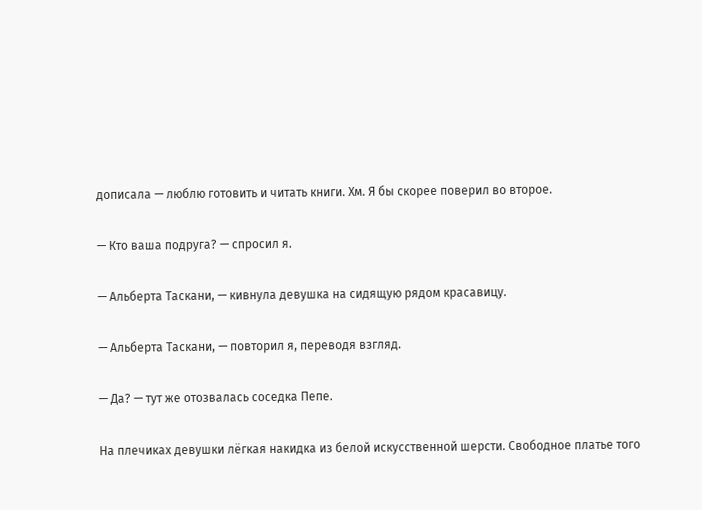дописала — люблю готовить и читать книги. Хм. Я бы скорее поверил во второе.

— Кто ваша подруга? — спросил я.

— Альберта Таскани, — кивнула девушка на сидящую рядом красавицу.

— Альберта Таскани, — повторил я, переводя взгляд.

— Да? — тут же отозвалась соседка Пепе.

На плечиках девушки лёгкая накидка из белой искусственной шерсти. Свободное платье того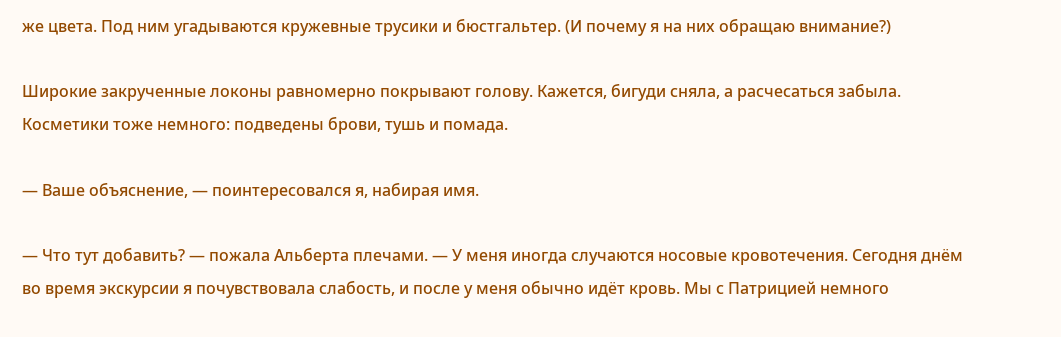же цвета. Под ним угадываются кружевные трусики и бюстгальтер. (И почему я на них обращаю внимание?)

Широкие закрученные локоны равномерно покрывают голову. Кажется, бигуди сняла, а расчесаться забыла. Косметики тоже немного: подведены брови, тушь и помада.

— Ваше объяснение, — поинтересовался я, набирая имя.

— Что тут добавить? — пожала Альберта плечами. — У меня иногда случаются носовые кровотечения. Сегодня днём во время экскурсии я почувствовала слабость, и после у меня обычно идёт кровь. Мы с Патрицией немного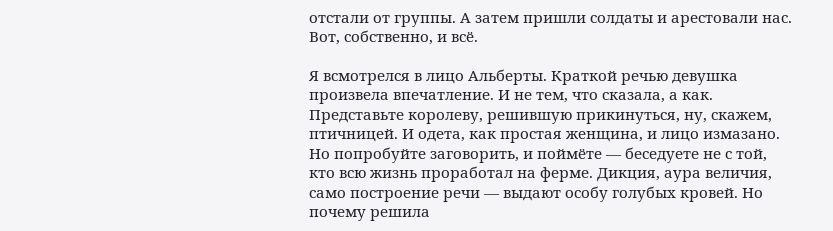отстали от группы. А затем пришли солдаты и арестовали нас. Вот, собственно, и всё.

Я всмотрелся в лицо Альберты. Краткой речью девушка произвела впечатление. И не тем, что сказала, а как. Представьте королеву, решившую прикинуться, ну, скажем, птичницей. И одета, как простая женщина, и лицо измазано. Но попробуйте заговорить, и поймёте — беседуете не с той, кто всю жизнь проработал на ферме. Дикция, аура величия, само построение речи — выдают особу голубых кровей. Но почему решила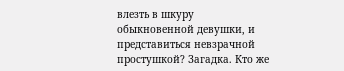влезть в шкуру обыкновенной девушки, и представиться невзрачной простушкой? Загадка. Кто же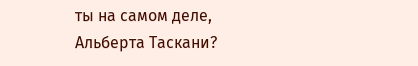ты на самом деле, Альберта Таскани?